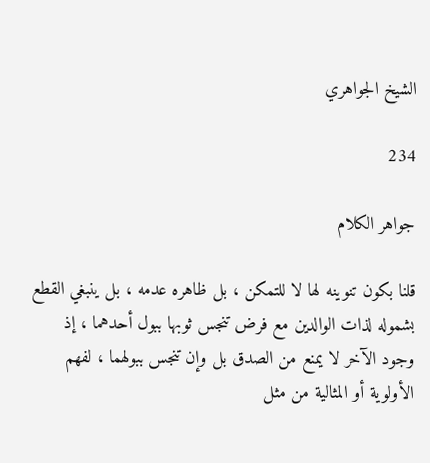الشيخ الجواهري

234

جواهر الكلام

قلنا بكون تنوينه لها لا للتمكن ، بل ظاهره عدمه ، بل ينبغي القطع بشموله لذات الوالدين مع فرض تنجس ثوبها ببول أحدهما ، إذ وجود الآخر لا يمنع من الصدق بل وإن تنجس ببولهما ، لفهم الأولوية أو المثالية من مثل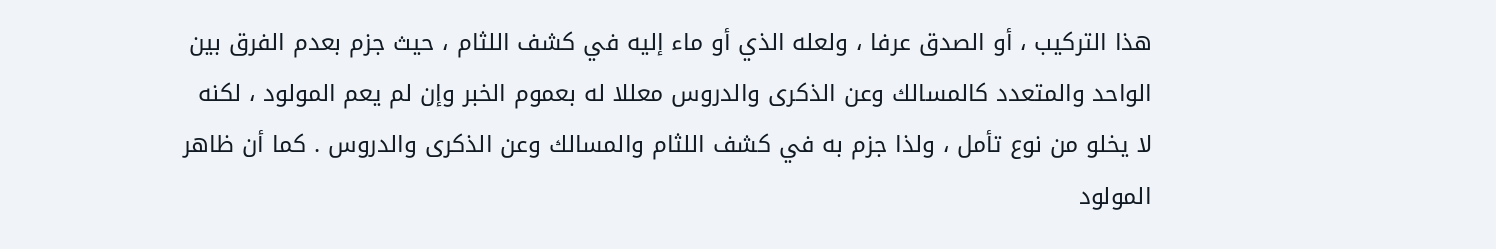هذا التركيب ، أو الصدق عرفا ، ولعله الذي أو ماء إليه في كشف اللثام ، حيث جزم بعدم الفرق بين الواحد والمتعدد كالمسالك وعن الذكرى والدروس معللا له بعموم الخبر وإن لم يعم المولود ، لكنه لا يخلو من نوع تأمل ، ولذا جزم به في كشف اللثام والمسالك وعن الذكرى والدروس . كما أن ظاهر المولود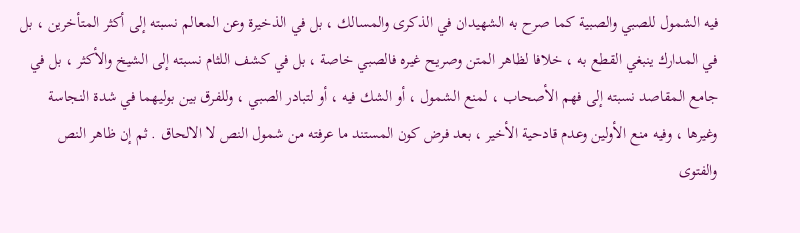فيه الشمول للصبي والصبية كما صرح به الشهيدان في الذكرى والمسالك ، بل في الذخيرة وعن المعالم نسبته إلى أكثر المتأخرين ، بل في المدارك ينبغي القطع به ، خلافا لظاهر المتن وصريح غيره فالصبي خاصة ، بل في كشف اللثام نسبته إلى الشيخ والأكثر ، بل في جامع المقاصد نسبته إلى فهم الأصحاب ، لمنع الشمول ، أو الشك فيه ، أو لتبادر الصبي ، وللفرق بين بوليهما في شدة النجاسة وغيرها ، وفيه منع الأولين وعدم قادحية الأخير ، بعد فرض كون المستند ما عرفته من شمول النص لا الالحاق . ثم إن ظاهر النص والفتوى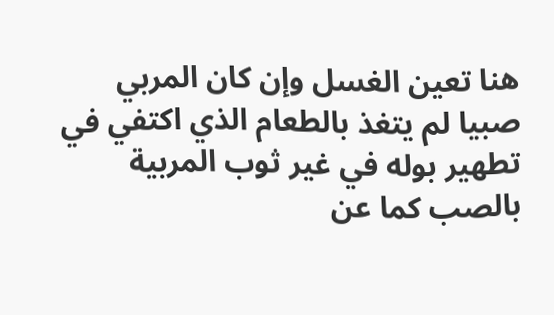هنا تعين الغسل وإن كان المربي صبيا لم يتغذ بالطعام الذي اكتفي في تطهير بوله في غير ثوب المربية بالصب كما عن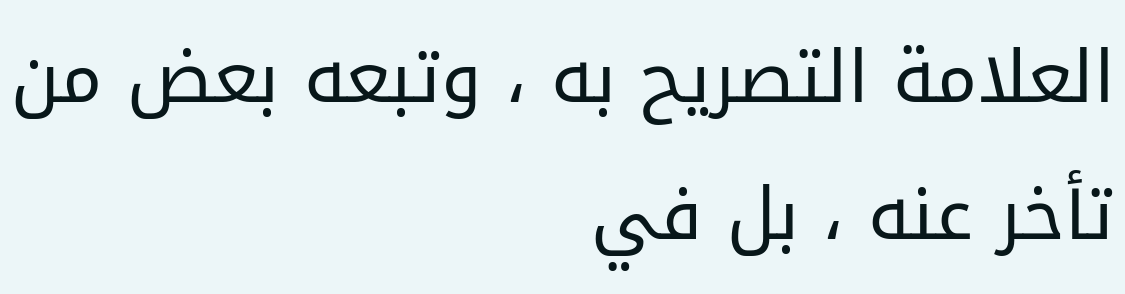العلامة التصريح به ، وتبعه بعض من تأخر عنه ، بل في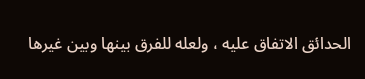الحدائق الاتفاق عليه ، ولعله للفرق بينها وبين غيرها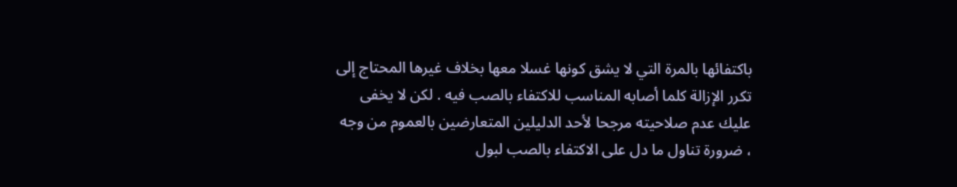باكتفائها بالمرة التي لا يشق كونها غسلا معها بخلاف غيرها المحتاج إلى تكرر الإزالة كلما أصابه المناسب للاكتفاء بالصب فيه . لكن لا يخفى عليك عدم صلاحيته مرجحا لأحد الدليلين المتعارضين بالعموم من وجه ، ضرورة تناول ما دل على الاكتفاء بالصب لبول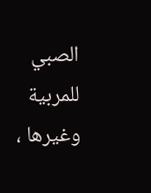الصبي للمربية وغيرها ،